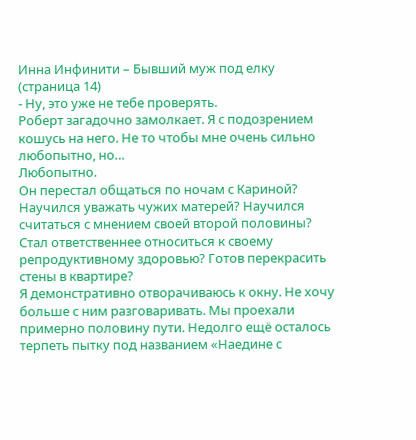Инна Инфинити – Бывший муж под елку (страница 14)
- Ну, это уже не тебе проверять.
Роберт загадочно замолкает. Я с подозрением кошусь на него. Не то чтобы мне очень сильно любопытно, но…
Любопытно.
Он перестал общаться по ночам с Кариной? Научился уважать чужих матерей? Научился считаться с мнением своей второй половины? Стал ответственнее относиться к своему репродуктивному здоровью? Готов перекрасить стены в квартире?
Я демонстративно отворачиваюсь к окну. Не хочу больше с ним разговаривать. Мы проехали примерно половину пути. Недолго ещё осталось терпеть пытку под названием «Наедине с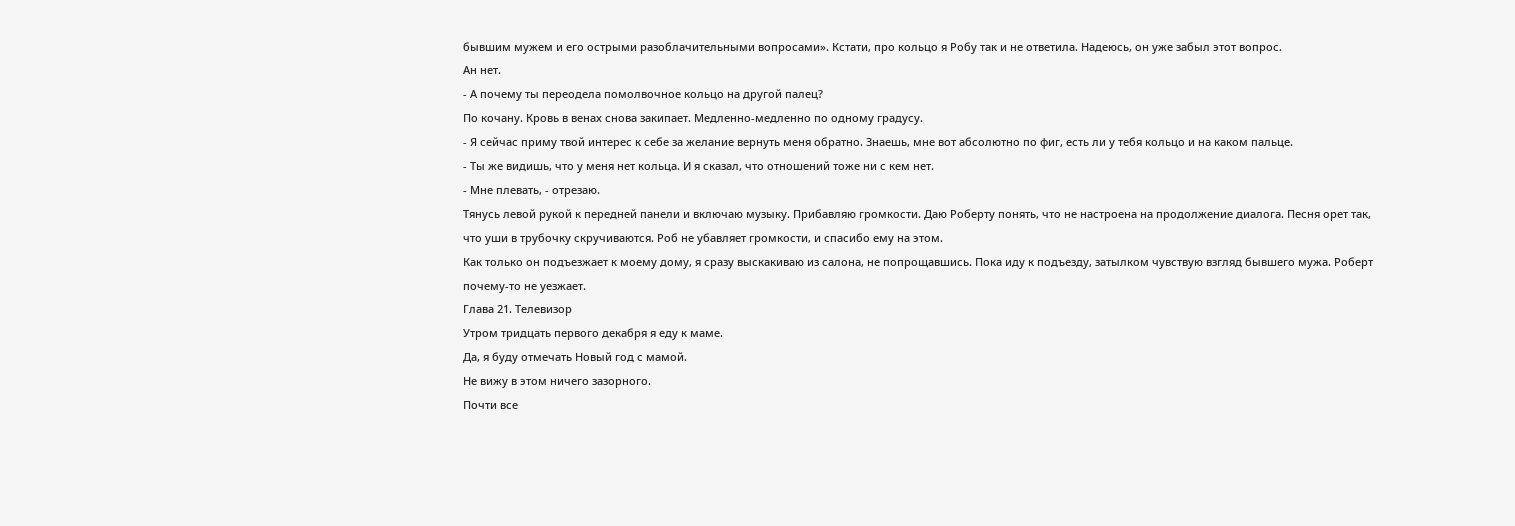бывшим мужем и его острыми разоблачительными вопросами». Кстати, про кольцо я Робу так и не ответила. Надеюсь, он уже забыл этот вопрос.
Ан нет.
- А почему ты переодела помолвочное кольцо на другой палец?
По кочану. Кровь в венах снова закипает. Медленно-медленно по одному градусу.
- Я сейчас приму твой интерес к себе за желание вернуть меня обратно. Знаешь, мне вот абсолютно по фиг, есть ли у тебя кольцо и на каком пальце.
- Ты же видишь, что у меня нет кольца. И я сказал, что отношений тоже ни с кем нет.
- Мне плевать, - отрезаю.
Тянусь левой рукой к передней панели и включаю музыку. Прибавляю громкости. Даю Роберту понять, что не настроена на продолжение диалога. Песня орет так, что уши в трубочку скручиваются. Роб не убавляет громкости, и спасибо ему на этом.
Как только он подъезжает к моему дому, я сразу выскакиваю из салона, не попрощавшись. Пока иду к подъезду, затылком чувствую взгляд бывшего мужа. Роберт почему-то не уезжает.
Глава 21. Телевизор
Утром тридцать первого декабря я еду к маме.
Да, я буду отмечать Новый год с мамой.
Не вижу в этом ничего зазорного.
Почти все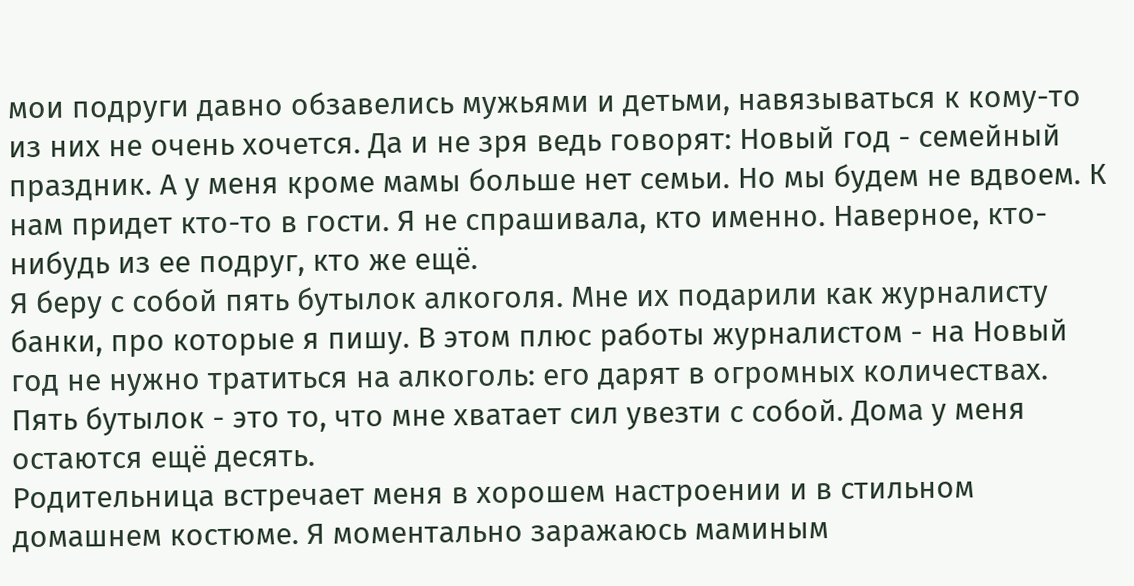мои подруги давно обзавелись мужьями и детьми, навязываться к кому-то из них не очень хочется. Да и не зря ведь говорят: Новый год - семейный праздник. А у меня кроме мамы больше нет семьи. Но мы будем не вдвоем. К нам придет кто-то в гости. Я не спрашивала, кто именно. Наверное, кто-нибудь из ее подруг, кто же ещё.
Я беру с собой пять бутылок алкоголя. Мне их подарили как журналисту банки, про которые я пишу. В этом плюс работы журналистом - на Новый год не нужно тратиться на алкоголь: его дарят в огромных количествах. Пять бутылок - это то, что мне хватает сил увезти с собой. Дома у меня остаются ещё десять.
Родительница встречает меня в хорошем настроении и в стильном домашнем костюме. Я моментально заражаюсь маминым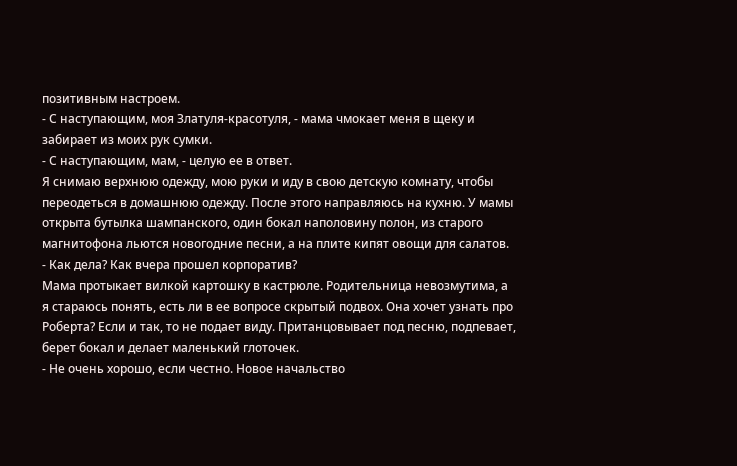позитивным настроем.
- С наступающим, моя Златуля-красотуля, - мама чмокает меня в щеку и забирает из моих рук сумки.
- С наступающим, мам, - целую ее в ответ.
Я снимаю верхнюю одежду, мою руки и иду в свою детскую комнату, чтобы переодеться в домашнюю одежду. После этого направляюсь на кухню. У мамы открыта бутылка шампанского, один бокал наполовину полон, из старого магнитофона льются новогодние песни, а на плите кипят овощи для салатов.
- Как дела? Как вчера прошел корпоратив?
Мама протыкает вилкой картошку в кастрюле. Родительница невозмутима, а я стараюсь понять, есть ли в ее вопросе скрытый подвох. Она хочет узнать про Роберта? Если и так, то не подает виду. Пританцовывает под песню, подпевает, берет бокал и делает маленький глоточек.
- Не очень хорошо, если честно. Новое начальство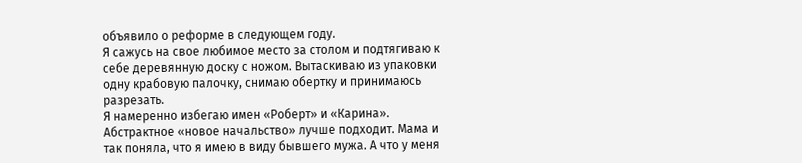объявило о реформе в следующем году.
Я сажусь на свое любимое место за столом и подтягиваю к себе деревянную доску с ножом. Вытаскиваю из упаковки одну крабовую палочку, снимаю обертку и принимаюсь разрезать.
Я намеренно избегаю имен «Роберт» и «Карина». Абстрактное «новое начальство» лучше подходит. Мама и так поняла, что я имею в виду бывшего мужа. А что у меня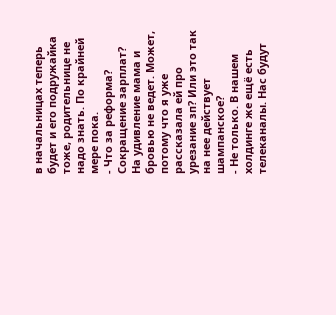в начальницах теперь будет и его подружайка тоже, родительнице не надо знать. По крайней мере пока.
- Что за реформа? Сокращение зарплат?
На удивление мама и бровью не ведет. Может, потому что я уже рассказала ей про урезание зп? Или это так на нее действует шампанское?
- Не только. В нашем холдинге же ещё есть телеканалы. Нас будут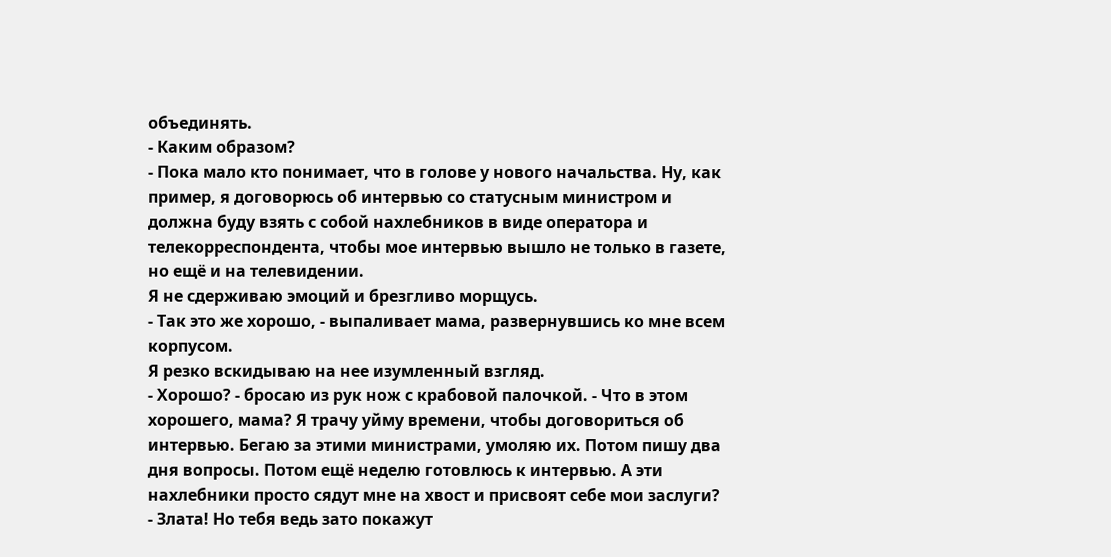объединять.
- Каким образом?
- Пока мало кто понимает, что в голове у нового начальства. Ну, как пример, я договорюсь об интервью со статусным министром и должна буду взять с собой нахлебников в виде оператора и телекорреспондента, чтобы мое интервью вышло не только в газете, но ещё и на телевидении.
Я не сдерживаю эмоций и брезгливо морщусь.
- Так это же хорошо, - выпаливает мама, развернувшись ко мне всем корпусом.
Я резко вскидываю на нее изумленный взгляд.
- Хорошо? - бросаю из рук нож с крабовой палочкой. - Что в этом хорошего, мама? Я трачу уйму времени, чтобы договориться об интервью. Бегаю за этими министрами, умоляю их. Потом пишу два дня вопросы. Потом ещё неделю готовлюсь к интервью. А эти нахлебники просто сядут мне на хвост и присвоят себе мои заслуги?
- Злата! Но тебя ведь зато покажут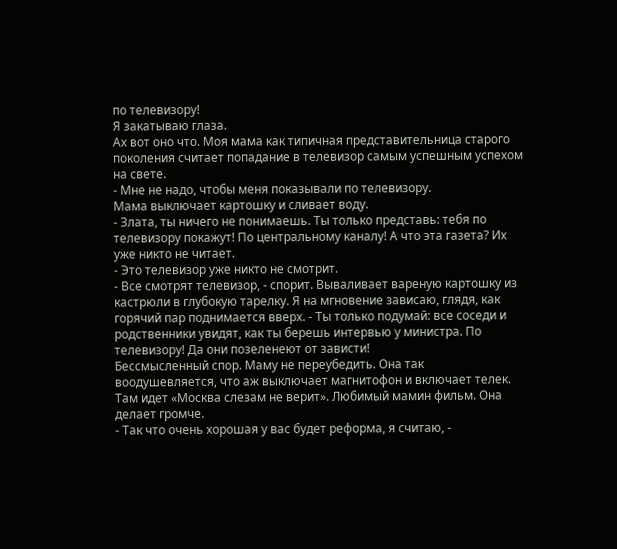по телевизору!
Я закатываю глаза.
Ах вот оно что. Моя мама как типичная представительница старого поколения считает попадание в телевизор самым успешным успехом на свете.
- Мне не надо, чтобы меня показывали по телевизору.
Мама выключает картошку и сливает воду.
- Злата, ты ничего не понимаешь. Ты только представь: тебя по телевизору покажут! По центральному каналу! А что эта газета? Их уже никто не читает.
- Это телевизор уже никто не смотрит.
- Все смотрят телевизор, - спорит. Вываливает вареную картошку из кастрюли в глубокую тарелку. Я на мгновение зависаю, глядя, как горячий пар поднимается вверх. - Ты только подумай: все соседи и родственники увидят, как ты берешь интервью у министра. По телевизору! Да они позеленеют от зависти!
Бессмысленный спор. Маму не переубедить. Она так воодушевляется, что аж выключает магнитофон и включает телек. Там идет «Москва слезам не верит». Любимый мамин фильм. Она делает громче.
- Так что очень хорошая у вас будет реформа, я считаю, -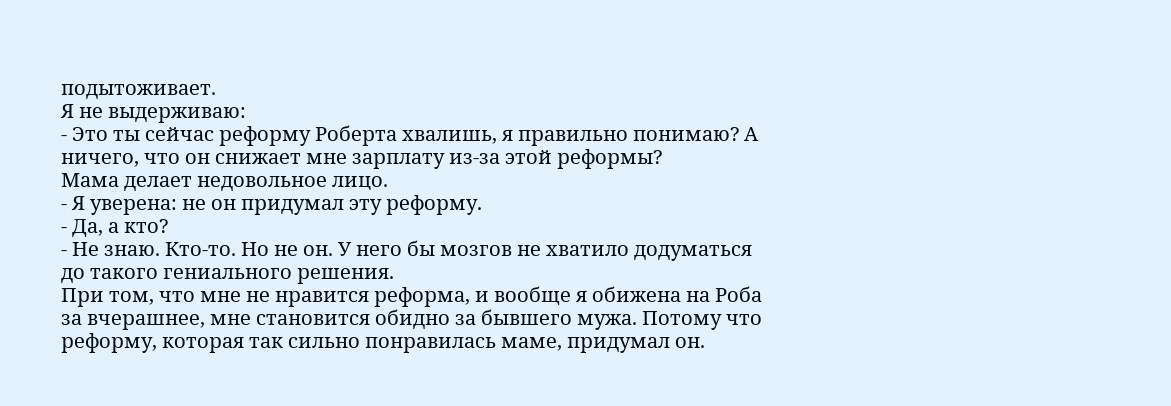подытоживает.
Я не выдерживаю:
- Это ты сейчас реформу Роберта хвалишь, я правильно понимаю? А ничего, что он снижает мне зарплату из-за этой реформы?
Мама делает недовольное лицо.
- Я уверена: не он придумал эту реформу.
- Да, а кто?
- Не знаю. Кто-то. Но не он. У него бы мозгов не хватило додуматься до такого гениального решения.
При том, что мне не нравится реформа, и вообще я обижена на Роба за вчерашнее, мне становится обидно за бывшего мужа. Потому что реформу, которая так сильно понравилась маме, придумал он.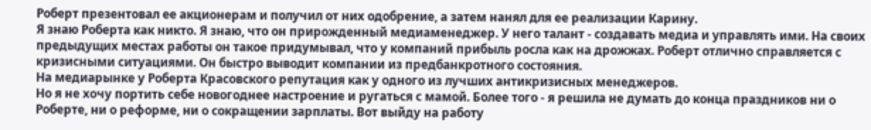Роберт презентовал ее акционерам и получил от них одобрение, а затем нанял для ее реализации Карину.
Я знаю Роберта как никто. Я знаю, что он прирожденный медиаменеджер. У него талант - создавать медиа и управлять ими. На своих предыдущих местах работы он такое придумывал, что у компаний прибыль росла как на дрожжах. Роберт отлично справляется с кризисными ситуациями. Он быстро выводит компании из предбанкротного состояния.
На медиарынке у Роберта Красовского репутация как у одного из лучших антикризисных менеджеров.
Но я не хочу портить себе новогоднее настроение и ругаться с мамой. Более того - я решила не думать до конца праздников ни о Роберте, ни о реформе, ни о сокращении зарплаты. Вот выйду на работу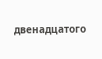двенадцатого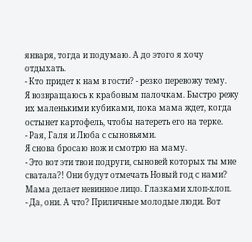января, тогда и подумаю. А до этого я хочу отдыхать.
- Кто придет к нам в гости? - резко перевожу тему.
Я возвращаюсь к крабовым палочкам. Быстро режу их маленькими кубиками, пока мама ждет, когда остынет картофель, чтобы натереть его на терке.
- Рая, Галя и Люба с сыновьями.
Я снова бросаю нож и смотрю на маму.
- Это вот эти твои подруги, сыновей которых ты мне сватала?! Они будут отмечать Новый год с нами?
Мама делает невинное лицо. Глазками хлоп-хлоп.
- Да, они. А что? Приличные молодые люди. Вот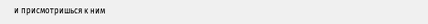и присмотришься к ним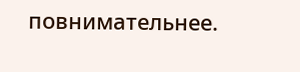повнимательнее.